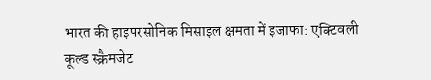भारत की हाइपरसोनिक मिसाइल क्षमता में इजाफा: एक्टिवली कूल्ड स्क्रैमजेट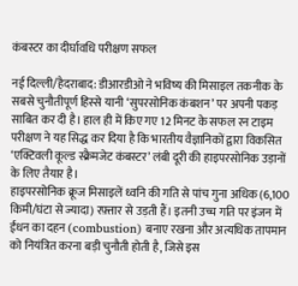कंबस्टर का दीर्घावधि परीक्षण सफल

नई दिल्ली/हैदराबाद: डीआरडीओ ने भविष्य की मिसाइल तकनीक के सबसे चुनौतीपूर्ण हिस्से यानी ‘सुपरसोनिक कंबशन’ पर अपनी पकड़ साबित कर दी है। हाल ही में किए गए 12 मिनट के सफल रन टाइम परीक्षण ने यह सिद्ध कर दिया है कि भारतीय वैज्ञानिकों द्वारा विकसित ‘एक्टिवली कूल्ड स्क्रैमजेट कंबस्टर’ लंबी दूरी की हाइपरसोनिक उड़ानों के लिए तैयार है।
हाइपरसोनिक क्रूज मिसाइलें ध्वनि की गति से पांच गुना अधिक (6,100 किमी/घंटा से ज्यादा) रफ़्तार से उड़ती हैं। इतनी उच्च गति पर इंजन में ईंधन का दहन (combustion) बनाए रखना और अत्यधिक तापमान को नियंत्रित करना बड़ी चुनौती होती है, जिसे इस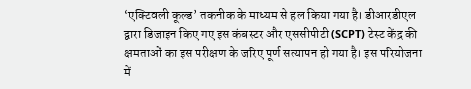‘एक्टिवली कूल्ड’ तकनीक के माध्यम से हल किया गया है। डीआरडीएल द्वारा डिजाइन किए गए इस कंबस्टर और एससीपीटी (SCPT) टेस्ट केंद्र की क्षमताओं का इस परीक्षण के जरिए पूर्ण सत्यापन हो गया है। इस परियोजना में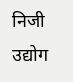निजी उद्योग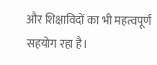और शिक्षाविदों का भी महत्वपूर्ण सहयोग रहा है।